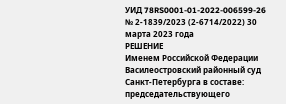УИД 78RS0001-01-2022-006599-26
№ 2-1839/2023 (2-6714/2022) 30 марта 2023 года
РЕШЕНИЕ
Именем Российской Федерации
Василеостровский районный суд Санкт-Петербурга в составе:
председательствующего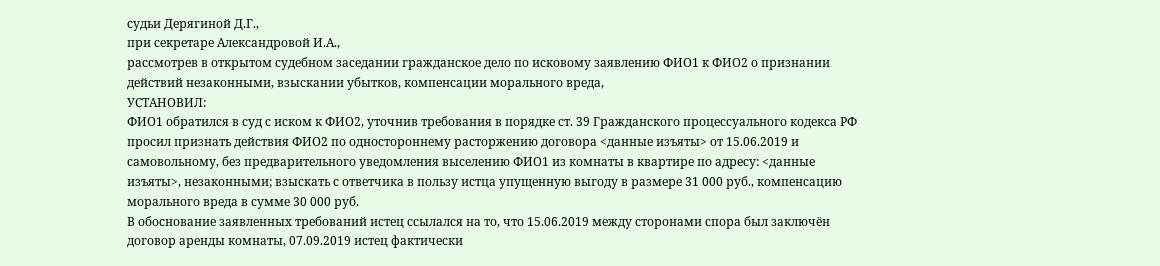судьи Дерягиной Д.Г.,
при секретаре Александровой И.А.,
рассмотрев в открытом судебном заседании гражданское дело по исковому заявлению ФИО1 к ФИО2 о признании действий незаконными, взыскании убытков, компенсации морального вреда,
УСТАНОВИЛ:
ФИО1 обратился в суд с иском к ФИО2, уточнив требования в порядке ст. 39 Гражданского процессуального кодекса РФ просил признать действия ФИО2 по одностороннему расторжению договора <данные изъяты> от 15.06.2019 и самовольному, без предварительного уведомления выселению ФИО1 из комнаты в квартире по адресу: <данные изъяты>, незаконными; взыскать с ответчика в пользу истца упущенную выгоду в размере 31 000 руб., компенсацию морального вреда в сумме 30 000 руб.
В обоснование заявленных требований истец ссылался на то, что 15.06.2019 между сторонами спора был заключён договор аренды комнаты, 07.09.2019 истец фактически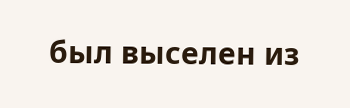был выселен из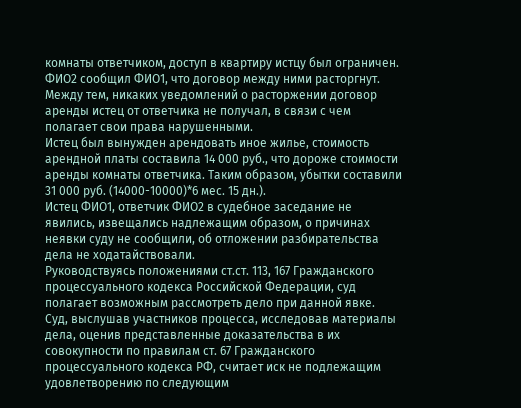комнаты ответчиком, доступ в квартиру истцу был ограничен. ФИО2 сообщил ФИО1, что договор между ними расторгнут.
Между тем, никаких уведомлений о расторжении договор аренды истец от ответчика не получал, в связи с чем полагает свои права нарушенными.
Истец был вынужден арендовать иное жилье, стоимость арендной платы составила 14 000 руб., что дороже стоимости аренды комнаты ответчика. Таким образом, убытки составили 31 000 руб. (14000-10000)*6 мес. 15 дн.).
Истец ФИО1, ответчик ФИО2 в судебное заседание не явились, извещались надлежащим образом, о причинах неявки суду не сообщили, об отложении разбирательства дела не ходатайствовали.
Руководствуясь положениями ст.ст. 113, 167 Гражданского процессуального кодекса Российской Федерации, суд полагает возможным рассмотреть дело при данной явке.
Суд, выслушав участников процесса, исследовав материалы дела, оценив представленные доказательства в их совокупности по правилам ст. 67 Гражданского процессуального кодекса РФ, считает иск не подлежащим удовлетворению по следующим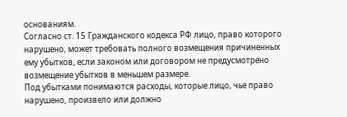основаниям.
Согласно ст. 15 Гражданского кодекса РФ лицо, право которого нарушено, может требовать полного возмещения причиненных ему убытков, если законом или договором не предусмотрено возмещение убытков в меньшем размере.
Под убытками понимаются расходы, которые лицо, чье право нарушено, произвело или должно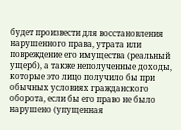будет произвести для восстановления нарушенного права, утрата или повреждение его имущества (реальный ущерб), а также неполученные доходы, которые это лицо получило бы при обычных условиях гражданского оборота, если бы его право не было нарушено (упущенная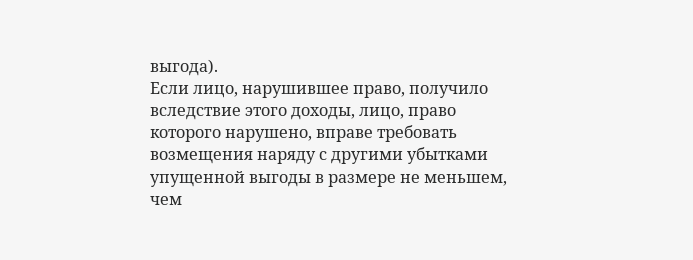выгода).
Если лицо, нарушившее право, получило вследствие этого доходы, лицо, право которого нарушено, вправе требовать возмещения наряду с другими убытками упущенной выгоды в размере не меньшем, чем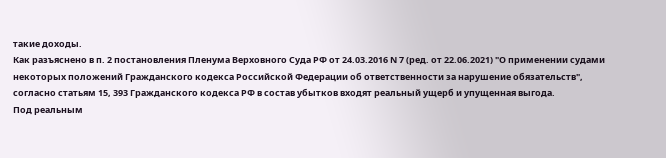такие доходы.
Как разъяснено в п. 2 постановления Пленума Верховного Суда РФ от 24.03.2016 N 7 (ред. от 22.06.2021) "О применении судами некоторых положений Гражданского кодекса Российской Федерации об ответственности за нарушение обязательств", согласно статьям 15, 393 Гражданского кодекса РФ в состав убытков входят реальный ущерб и упущенная выгода.
Под реальным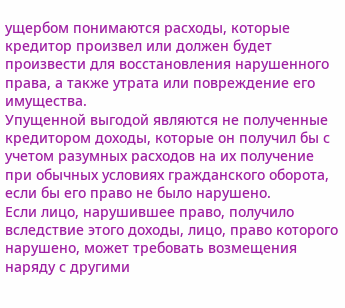ущербом понимаются расходы, которые кредитор произвел или должен будет произвести для восстановления нарушенного права, а также утрата или повреждение его имущества.
Упущенной выгодой являются не полученные кредитором доходы, которые он получил бы с учетом разумных расходов на их получение при обычных условиях гражданского оборота, если бы его право не было нарушено.
Если лицо, нарушившее право, получило вследствие этого доходы, лицо, право которого нарушено, может требовать возмещения наряду с другими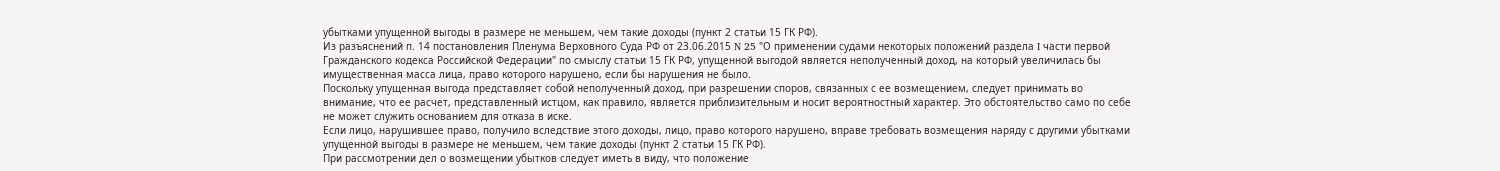убытками упущенной выгоды в размере не меньшем, чем такие доходы (пункт 2 статьи 15 ГК РФ).
Из разъяснений п. 14 постановления Пленума Верховного Суда РФ от 23.06.2015 N 25 "О применении судами некоторых положений раздела I части первой Гражданского кодекса Российской Федерации" по смыслу статьи 15 ГК РФ, упущенной выгодой является неполученный доход, на который увеличилась бы имущественная масса лица, право которого нарушено, если бы нарушения не было.
Поскольку упущенная выгода представляет собой неполученный доход, при разрешении споров, связанных с ее возмещением, следует принимать во внимание, что ее расчет, представленный истцом, как правило, является приблизительным и носит вероятностный характер. Это обстоятельство само по себе не может служить основанием для отказа в иске.
Если лицо, нарушившее право, получило вследствие этого доходы, лицо, право которого нарушено, вправе требовать возмещения наряду с другими убытками упущенной выгоды в размере не меньшем, чем такие доходы (пункт 2 статьи 15 ГК РФ).
При рассмотрении дел о возмещении убытков следует иметь в виду, что положение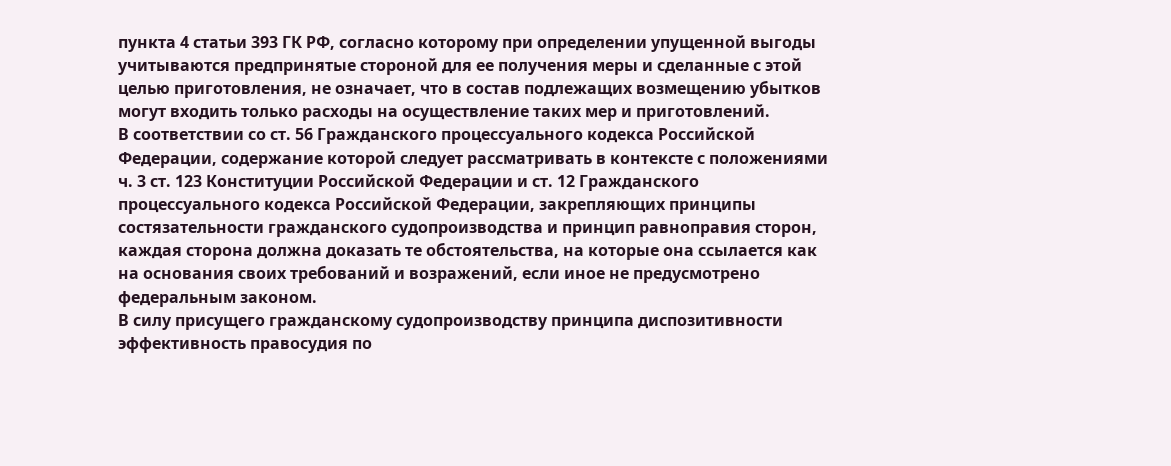пункта 4 статьи 393 ГК РФ, согласно которому при определении упущенной выгоды учитываются предпринятые стороной для ее получения меры и сделанные с этой целью приготовления, не означает, что в состав подлежащих возмещению убытков могут входить только расходы на осуществление таких мер и приготовлений.
В соответствии со ст. 56 Гражданского процессуального кодекса Российской Федерации, содержание которой следует рассматривать в контексте с положениями ч. 3 ст. 123 Конституции Российской Федерации и ст. 12 Гражданского процессуального кодекса Российской Федерации, закрепляющих принципы состязательности гражданского судопроизводства и принцип равноправия сторон, каждая сторона должна доказать те обстоятельства, на которые она ссылается как на основания своих требований и возражений, если иное не предусмотрено федеральным законом.
В силу присущего гражданскому судопроизводству принципа диспозитивности эффективность правосудия по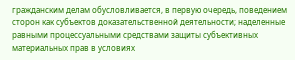гражданским делам обусловливается, в первую очередь, поведением сторон как субъектов доказательственной деятельности; наделенные равными процессуальными средствами защиты субъективных материальных прав в условиях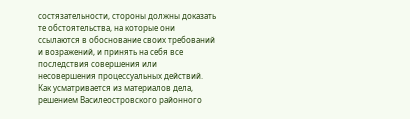состязательности, стороны должны доказать те обстоятельства, на которые они ссылаются в обоснование своих требований и возражений, и принять на себя все последствия совершения или несовершения процессуальных действий.
Как усматривается из материалов дела, решением Василеостровского районного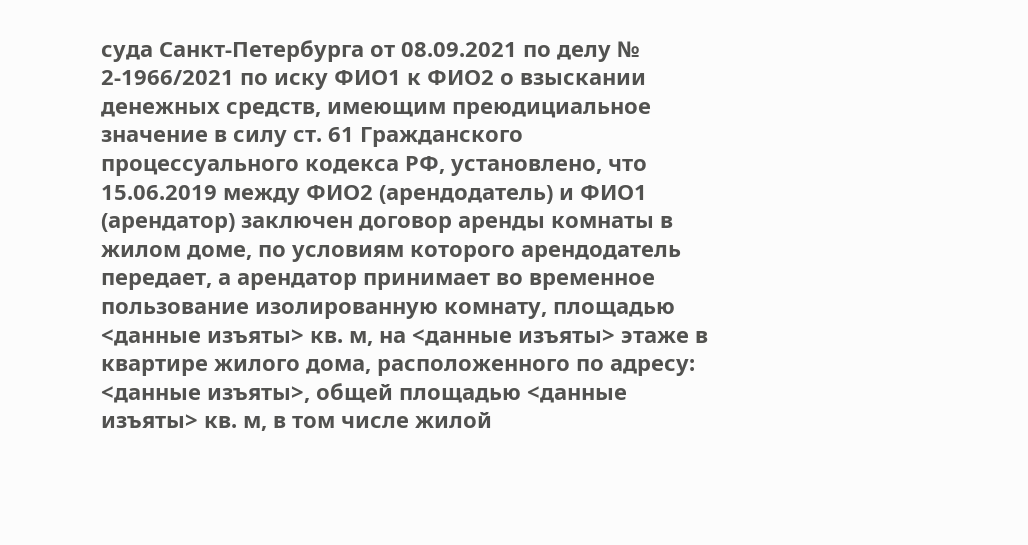суда Санкт-Петербурга от 08.09.2021 по делу № 2-1966/2021 по иску ФИО1 к ФИО2 о взыскании денежных средств, имеющим преюдициальное значение в силу ст. 61 Гражданского процессуального кодекса РФ, установлено, что 15.06.2019 между ФИО2 (арендодатель) и ФИО1 (арендатор) заключен договор аренды комнаты в жилом доме, по условиям которого арендодатель передает, а арендатор принимает во временное пользование изолированную комнату, площадью <данные изъяты> кв. м, на <данные изъяты> этаже в квартире жилого дома, расположенного по адресу: <данные изъяты>, общей площадью <данные изъяты> кв. м, в том числе жилой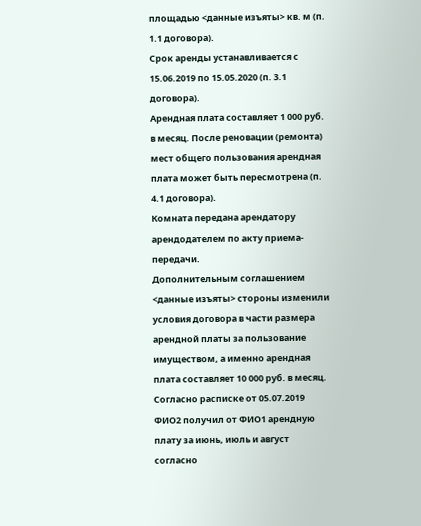площадью <данные изъяты> кв. м (п. 1.1 договора).
Срок аренды устанавливается с 15.06.2019 по 15.05.2020 (п. 3.1 договора).
Арендная плата составляет 1 000 руб. в месяц. После реновации (ремонта) мест общего пользования арендная плата может быть пересмотрена (п. 4.1 договора).
Комната передана арендатору арендодателем по акту приема-передачи.
Дополнительным соглашением <данные изъяты> стороны изменили условия договора в части размера арендной платы за пользование имуществом, а именно арендная плата составляет 10 000 руб. в месяц.
Согласно расписке от 05.07.2019 ФИО2 получил от ФИО1 арендную плату за июнь, июль и август согласно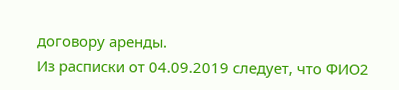договору аренды.
Из расписки от 04.09.2019 следует, что ФИО2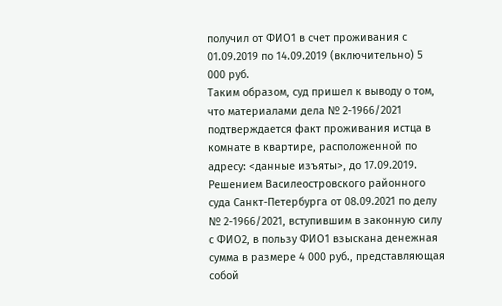получил от ФИО1 в счет проживания с 01.09.2019 по 14.09.2019 (включительно) 5 000 руб.
Таким образом, суд пришел к выводу о том, что материалами дела № 2-1966/2021 подтверждается факт проживания истца в комнате в квартире, расположенной по адресу: <данные изъяты>, до 17.09.2019.
Решением Василеостровского районного суда Санкт-Петербурга от 08.09.2021 по делу № 2-1966/2021, вступившим в законную силу с ФИО2, в пользу ФИО1 взыскана денежная сумма в размере 4 000 руб., представляющая собой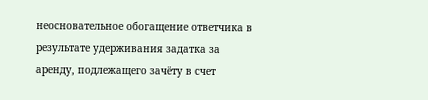неосновательное обогащение ответчика в результате удерживания задатка за аренду, подлежащего зачёту в счет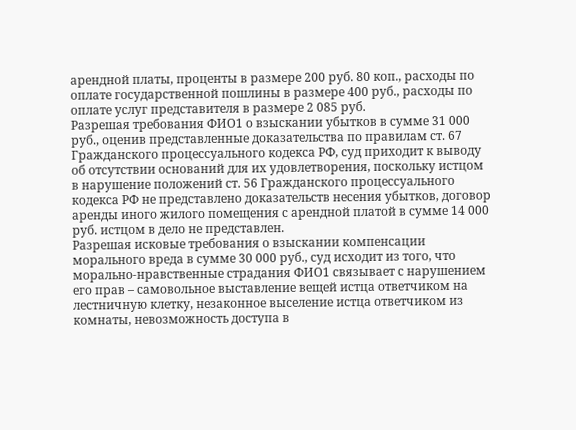арендной платы, проценты в размере 200 руб. 80 коп., расходы по оплате государственной пошлины в размере 400 руб., расходы по оплате услуг представителя в размере 2 085 руб.
Разрешая требования ФИО1 о взыскании убытков в сумме 31 000 руб., оценив представленные доказательства по правилам ст. 67 Гражданского процессуального кодекса РФ, суд приходит к выводу об отсутствии оснований для их удовлетворения, поскольку истцом в нарушение положений ст. 56 Гражданского процессуального кодекса РФ не представлено доказательств несения убытков, договор аренды иного жилого помещения с арендной платой в сумме 14 000 руб. истцом в дело не представлен.
Разрешая исковые требования о взыскании компенсации морального вреда в сумме 30 000 руб., суд исходит из того, что морально-нравственные страдания ФИО1 связывает с нарушением его прав – самовольное выставление вещей истца ответчиком на лестничную клетку, незаконное выселение истца ответчиком из комнаты, невозможность доступа в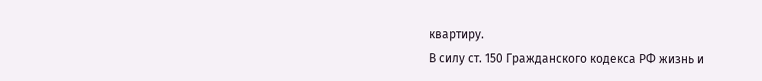квартиру.
В силу ст. 150 Гражданского кодекса РФ жизнь и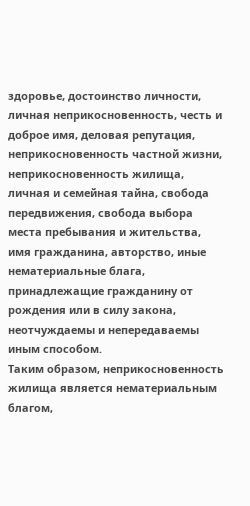здоровье, достоинство личности, личная неприкосновенность, честь и доброе имя, деловая репутация, неприкосновенность частной жизни, неприкосновенность жилища, личная и семейная тайна, свобода передвижения, свобода выбора места пребывания и жительства, имя гражданина, авторство, иные нематериальные блага, принадлежащие гражданину от рождения или в силу закона, неотчуждаемы и непередаваемы иным способом.
Таким образом, неприкосновенность жилища является нематериальным благом,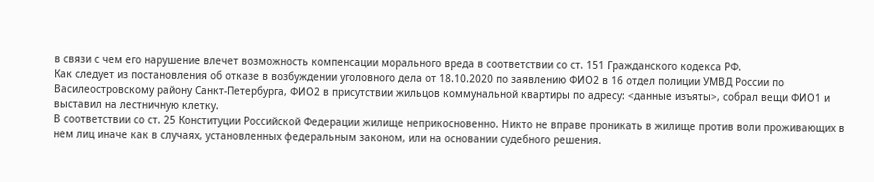в связи с чем его нарушение влечет возможность компенсации морального вреда в соответствии со ст. 151 Гражданского кодекса РФ.
Как следует из постановления об отказе в возбуждении уголовного дела от 18.10.2020 по заявлению ФИО2 в 16 отдел полиции УМВД России по Василеостровскому району Санкт-Петербурга, ФИО2 в присутствии жильцов коммунальной квартиры по адресу: <данные изъяты>, собрал вещи ФИО1 и выставил на лестничную клетку.
В соответствии со ст. 25 Конституции Российской Федерации жилище неприкосновенно. Никто не вправе проникать в жилище против воли проживающих в нем лиц иначе как в случаях, установленных федеральным законом, или на основании судебного решения.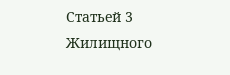Статьей 3 Жилищного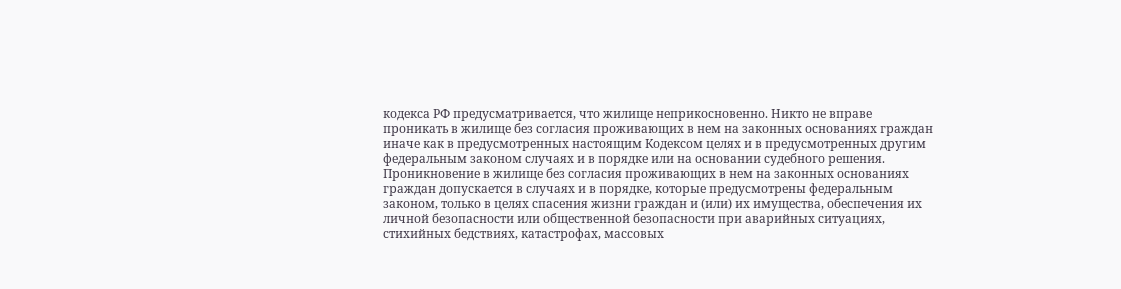кодекса РФ предусматривается, что жилище неприкосновенно. Никто не вправе проникать в жилище без согласия проживающих в нем на законных основаниях граждан иначе как в предусмотренных настоящим Кодексом целях и в предусмотренных другим федеральным законом случаях и в порядке или на основании судебного решения.
Проникновение в жилище без согласия проживающих в нем на законных основаниях граждан допускается в случаях и в порядке, которые предусмотрены федеральным законом, только в целях спасения жизни граждан и (или) их имущества, обеспечения их личной безопасности или общественной безопасности при аварийных ситуациях, стихийных бедствиях, катастрофах, массовых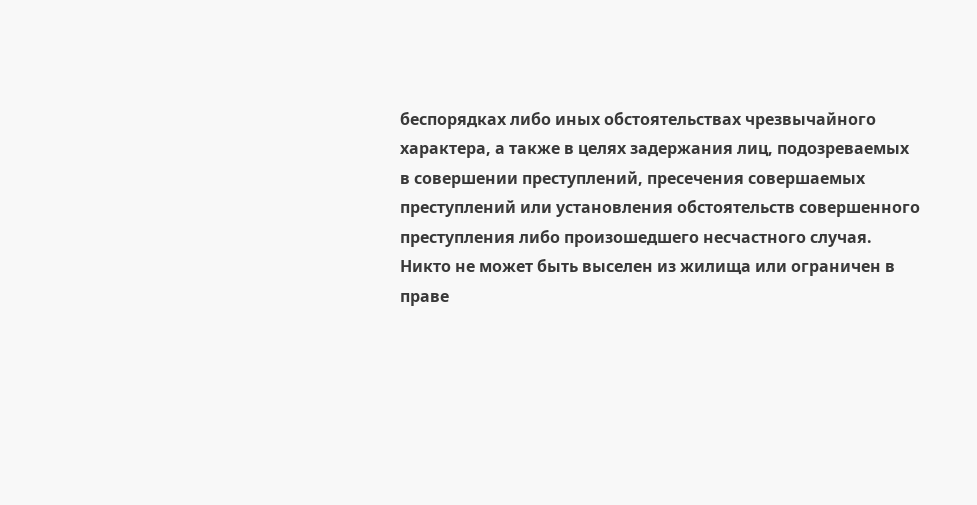беспорядках либо иных обстоятельствах чрезвычайного характера, а также в целях задержания лиц, подозреваемых в совершении преступлений, пресечения совершаемых преступлений или установления обстоятельств совершенного преступления либо произошедшего несчастного случая.
Никто не может быть выселен из жилища или ограничен в праве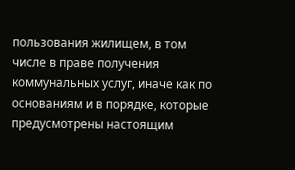пользования жилищем, в том числе в праве получения коммунальных услуг, иначе как по основаниям и в порядке, которые предусмотрены настоящим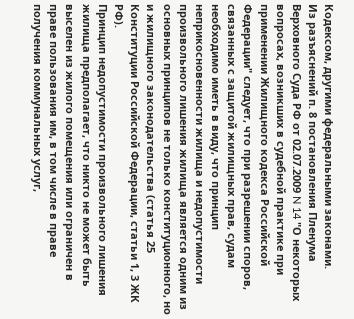Кодексом, другими федеральными законами.
Из разъяснений п. 8 постановления Пленума Верховного Суда РФ от 02.07.2009 N 14 "О некоторых вопросах, возникших в судебной практике при применении Жилищного кодекса Российской Федерации" следует, что при разрешении споров, связанных с защитой жилищных прав, судам необходимо иметь в виду, что принцип неприкосновенности жилища и недопустимости произвольного лишения жилища является одним из основных принципов не только конституционного, но и жилищного законодательства (статья 25 Конституции Российской Федерации, статьи 1, 3 ЖК РФ).
Принцип недопустимости произвольного лишения жилища предполагает, что никто не может быть выселен из жилого помещения или ограничен в праве пользования им, в том числе в праве получения коммунальных услуг,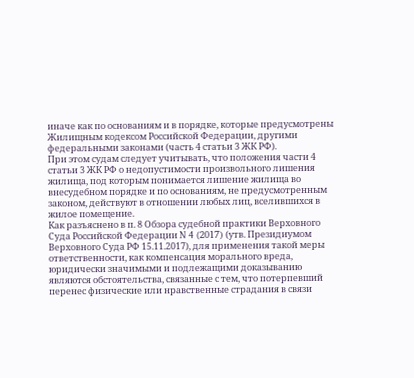иначе как по основаниям и в порядке, которые предусмотрены Жилищным кодексом Российской Федерации, другими федеральными законами (часть 4 статьи 3 ЖК РФ).
При этом судам следует учитывать, что положения части 4 статьи 3 ЖК РФ о недопустимости произвольного лишения жилища, под которым понимается лишение жилища во внесудебном порядке и по основаниям, не предусмотренным законом, действуют в отношении любых лиц, вселившихся в жилое помещение.
Как разъяснено в п. 8 Обзора судебной практики Верховного Суда Российской Федерации N 4 (2017) (утв. Президиумом Верховного Суда РФ 15.11.2017), для применения такой меры ответственности, как компенсация морального вреда, юридически значимыми и подлежащими доказыванию являются обстоятельства, связанные с тем, что потерпевший перенес физические или нравственные страдания в связи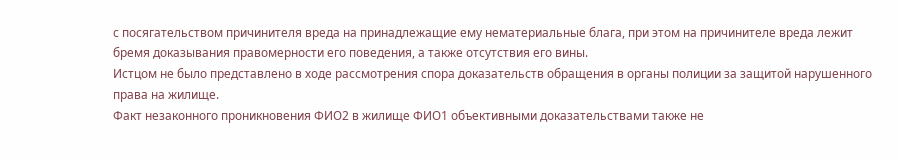с посягательством причинителя вреда на принадлежащие ему нематериальные блага, при этом на причинителе вреда лежит бремя доказывания правомерности его поведения, а также отсутствия его вины.
Истцом не было представлено в ходе рассмотрения спора доказательств обращения в органы полиции за защитой нарушенного права на жилище.
Факт незаконного проникновения ФИО2 в жилище ФИО1 объективными доказательствами также не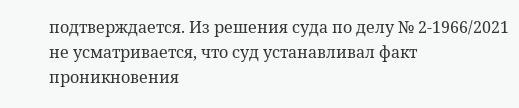подтверждается. Из решения суда по делу № 2-1966/2021 не усматривается, что суд устанавливал факт проникновения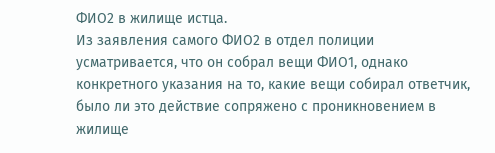ФИО2 в жилище истца.
Из заявления самого ФИО2 в отдел полиции усматривается, что он собрал вещи ФИО1, однако конкретного указания на то, какие вещи собирал ответчик, было ли это действие сопряжено с проникновением в жилище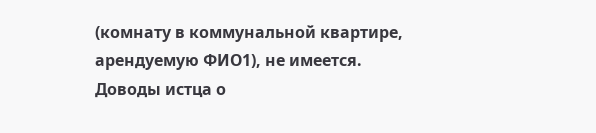(комнату в коммунальной квартире, арендуемую ФИО1), не имеется.
Доводы истца о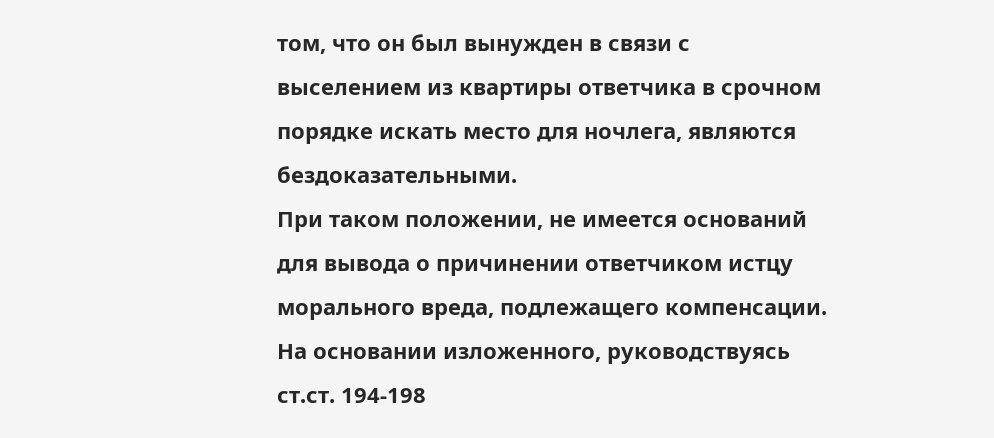том, что он был вынужден в связи с выселением из квартиры ответчика в срочном порядке искать место для ночлега, являются бездоказательными.
При таком положении, не имеется оснований для вывода о причинении ответчиком истцу морального вреда, подлежащего компенсации.
На основании изложенного, руководствуясь ст.ст. 194-198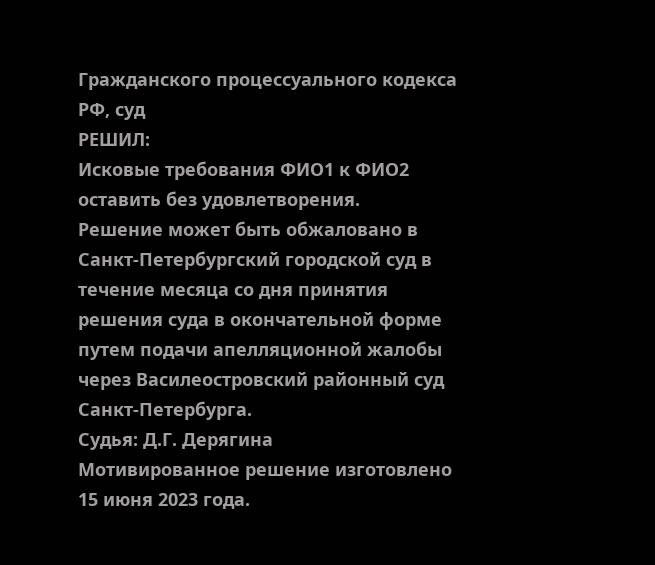Гражданского процессуального кодекса РФ, суд
РЕШИЛ:
Исковые требования ФИО1 к ФИО2 оставить без удовлетворения.
Решение может быть обжаловано в Санкт-Петербургский городской суд в течение месяца со дня принятия решения суда в окончательной форме путем подачи апелляционной жалобы через Василеостровский районный суд Санкт-Петербурга.
Судья: Д.Г. Дерягина
Мотивированное решение изготовлено 15 июня 2023 года.